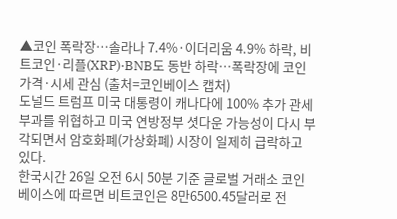▲코인 폭락장…솔라나 7.4%·이더리움 4.9% 하락, 비트코인·리플(XRP)·BNB도 동반 하락…폭락장에 코인 가격·시세 관심 (출처=코인베이스 캡처)
도널드 트럼프 미국 대통령이 캐나다에 100% 추가 관세 부과를 위협하고 미국 연방정부 셧다운 가능성이 다시 부각되면서 암호화폐(가상화폐) 시장이 일제히 급락하고 있다.
한국시간 26일 오전 6시 50분 기준 글로벌 거래소 코인 베이스에 따르면 비트코인은 8만6500.45달러로 전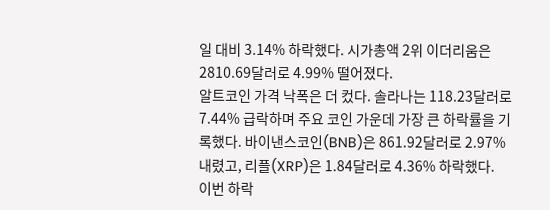일 대비 3.14% 하락했다. 시가총액 2위 이더리움은 2810.69달러로 4.99% 떨어졌다.
알트코인 가격 낙폭은 더 컸다. 솔라나는 118.23달러로 7.44% 급락하며 주요 코인 가운데 가장 큰 하락률을 기록했다. 바이낸스코인(BNB)은 861.92달러로 2.97% 내렸고, 리플(XRP)은 1.84달러로 4.36% 하락했다.
이번 하락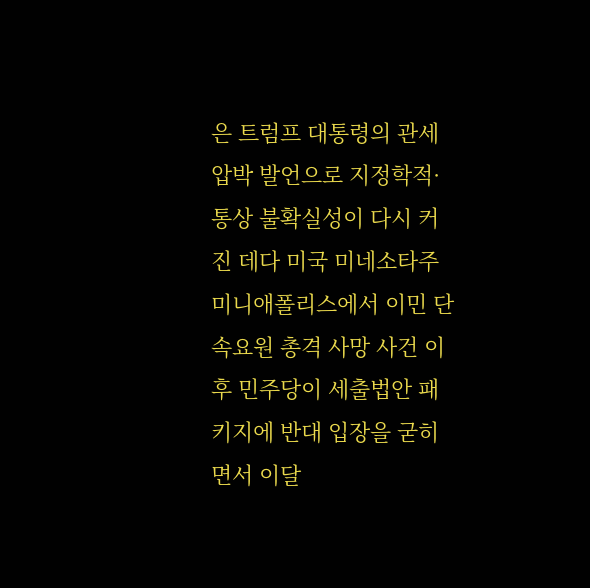은 트럼프 대통령의 관세 압박 발언으로 지정학적·통상 불확실성이 다시 커진 데다 미국 미네소타주 미니애폴리스에서 이민 단속요원 총격 사망 사건 이후 민주당이 세출법안 패키지에 반대 입장을 굳히면서 이달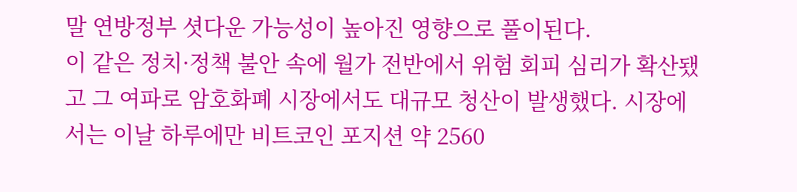말 연방정부 셧다운 가능성이 높아진 영향으로 풀이된다.
이 같은 정치·정책 불안 속에 월가 전반에서 위험 회피 심리가 확산됐고 그 여파로 암호화폐 시장에서도 대규모 청산이 발생했다. 시장에서는 이날 하루에만 비트코인 포지션 약 2560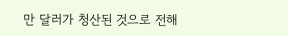만 달러가 청산된 것으로 전해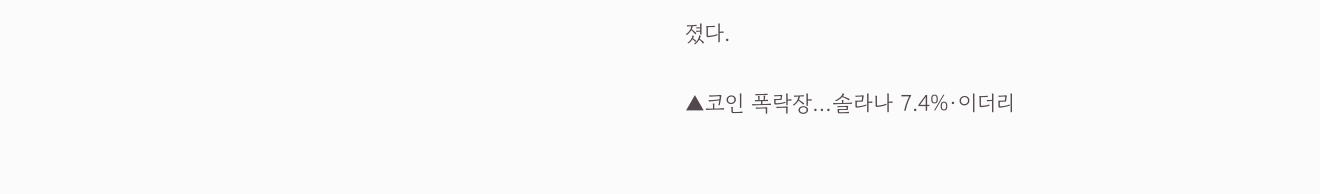졌다.

▲코인 폭락장…솔라나 7.4%·이더리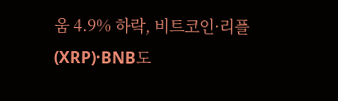움 4.9% 하락, 비트코인·리플(XRP)·BNB도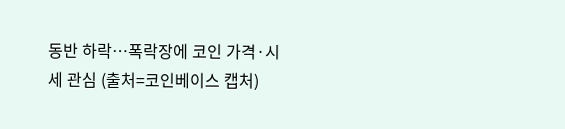동반 하락…폭락장에 코인 가격·시세 관심 (출처=코인베이스 캡처)